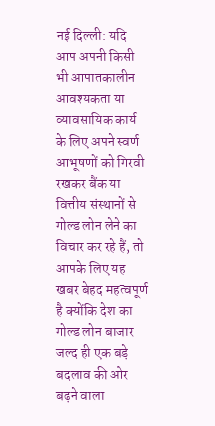नई दिल्ली: यदि आप अपनी किसी भी आपातकालीन आवश्यकता या व्यावसायिक कार्य के लिए अपने स्वर्ण आभूषणों को गिरवी रखकर बैंक या वित्तीय संस्थानों से गोल्ड लोन लेने का विचार कर रहे हैं, तो आपके लिए यह खबर बेहद महत्वपूर्ण है क्योंकि देश का गोल्ड लोन बाजार जल्द ही एक बड़े बदलाव की ओर बढ़ने वाला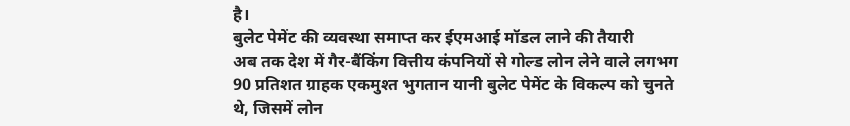है।
बुलेट पेमेंट की व्यवस्था समाप्त कर ईएमआई मॉडल लाने की तैयारी
अब तक देश में गैर-बैंकिंग वित्तीय कंपनियों से गोल्ड लोन लेने वाले लगभग 90 प्रतिशत ग्राहक एकमुश्त भुगतान यानी बुलेट पेमेंट के विकल्प को चुनते थे, जिसमें लोन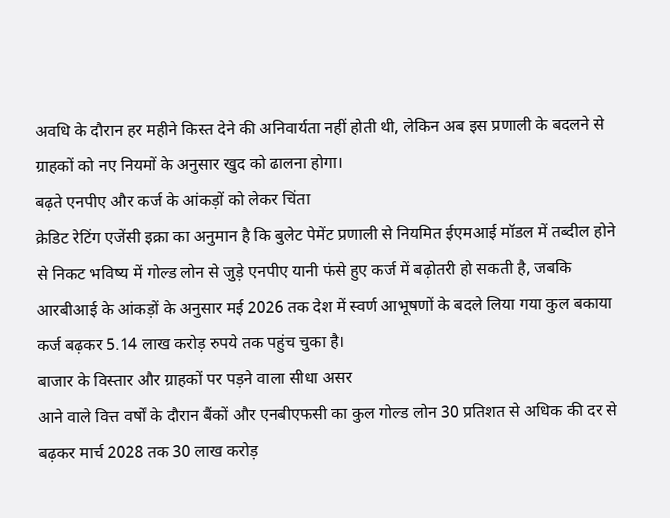अवधि के दौरान हर महीने किस्त देने की अनिवार्यता नहीं होती थी, लेकिन अब इस प्रणाली के बदलने से ग्राहकों को नए नियमों के अनुसार खुद को ढालना होगा।
बढ़ते एनपीए और कर्ज के आंकड़ों को लेकर चिंता
क्रेडिट रेटिंग एजेंसी इक्रा का अनुमान है कि बुलेट पेमेंट प्रणाली से नियमित ईएमआई मॉडल में तब्दील होने से निकट भविष्य में गोल्ड लोन से जुड़े एनपीए यानी फंसे हुए कर्ज में बढ़ोतरी हो सकती है, जबकि आरबीआई के आंकड़ों के अनुसार मई 2026 तक देश में स्वर्ण आभूषणों के बदले लिया गया कुल बकाया कर्ज बढ़कर 5.14 लाख करोड़ रुपये तक पहुंच चुका है।
बाजार के विस्तार और ग्राहकों पर पड़ने वाला सीधा असर
आने वाले वित्त वर्षों के दौरान बैंकों और एनबीएफसी का कुल गोल्ड लोन 30 प्रतिशत से अधिक की दर से बढ़कर मार्च 2028 तक 30 लाख करोड़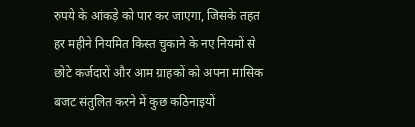रुपये के आंकड़े को पार कर जाएगा, जिसके तहत हर महीने नियमित किस्त चुकाने के नए नियमों से छोटे कर्जदारों और आम ग्राहकों को अपना मासिक बजट संतुलित करने में कुछ कठिनाइयों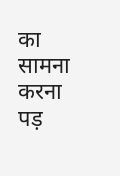का सामना करना पड़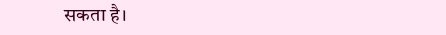सकता है।